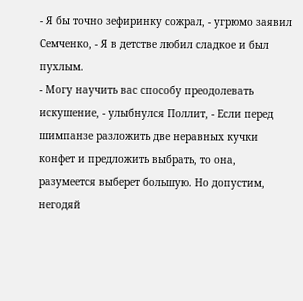- Я бы точно зефиринку сожрал, - угрюмо заявил Семченко, - Я в детстве любил сладкое и был пухлым.
- Могу научить вас способу преодолевать искушение, - улыбнулся Поллит, - Если перед шимпанзе разложить две неравных кучки конфет и предложить выбрать, то она, разумеется выберет большую. Но допустим, негодяй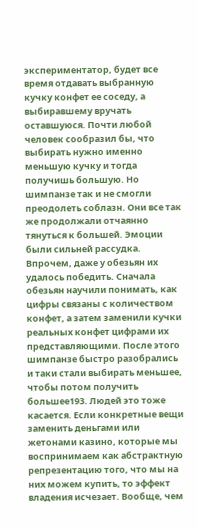экспериментатор, будет все время отдавать выбранную кучку конфет ее соседу, а выбиравшему вручать оставшуюся. Почти любой человек сообразил бы, что выбирать нужно именно меньшую кучку и тогда получишь большую. Но шимпанзе так и не смогли преодолеть соблазн. Они все так же продолжали отчаянно тянуться к большей. Эмоции были сильней рассудка. Впрочем, даже у обезьян их удалось победить. Сначала обезьян научили понимать, как цифры связаны с количеством конфет, а затем заменили кучки реальных конфет цифрами их представляющими. После этого шимпанзе быстро разобрались и таки стали выбирать меньшее, чтобы потом получить большее193. Людей это тоже касается. Если конкретные вещи заменить деньгами или жетонами казино, которые мы воспринимаем как абстрактную репрезентацию того, что мы на них можем купить, то эффект владения исчезает. Вообще, чем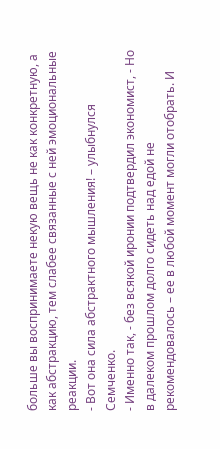больше вы воспринимаете некую вещь не как конкретную, а как абстракцию, тем слабее связанные с ней эмоциональные реакции.
- Вот она сила абстрактного мышления! – улыбнулся Семченко.
- Именно так, - без всякой иронии подтвердил экономист, - Но в далеком прошлом долго сидеть над едой не рекомендовалось – ее в любой момент могли отобрать. И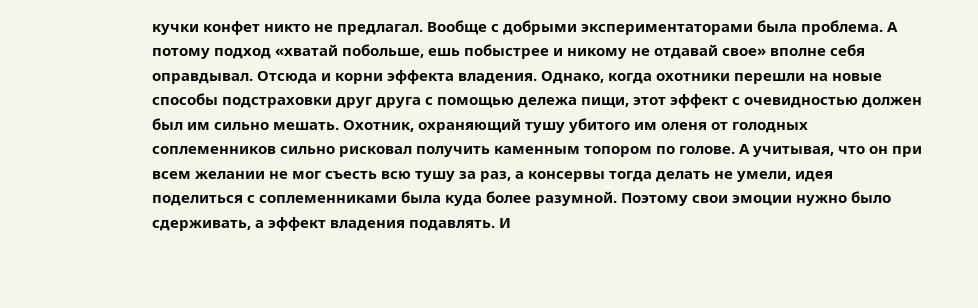кучки конфет никто не предлагал. Вообще с добрыми экспериментаторами была проблема. А потому подход «хватай побольше, ешь побыстрее и никому не отдавай свое» вполне себя оправдывал. Отсюда и корни эффекта владения. Однако, когда охотники перешли на новые способы подстраховки друг друга с помощью дележа пищи, этот эффект с очевидностью должен был им сильно мешать. Охотник, охраняющий тушу убитого им оленя от голодных соплеменников сильно рисковал получить каменным топором по голове. А учитывая, что он при всем желании не мог съесть всю тушу за раз, а консервы тогда делать не умели, идея поделиться с соплеменниками была куда более разумной. Поэтому свои эмоции нужно было сдерживать, а эффект владения подавлять. И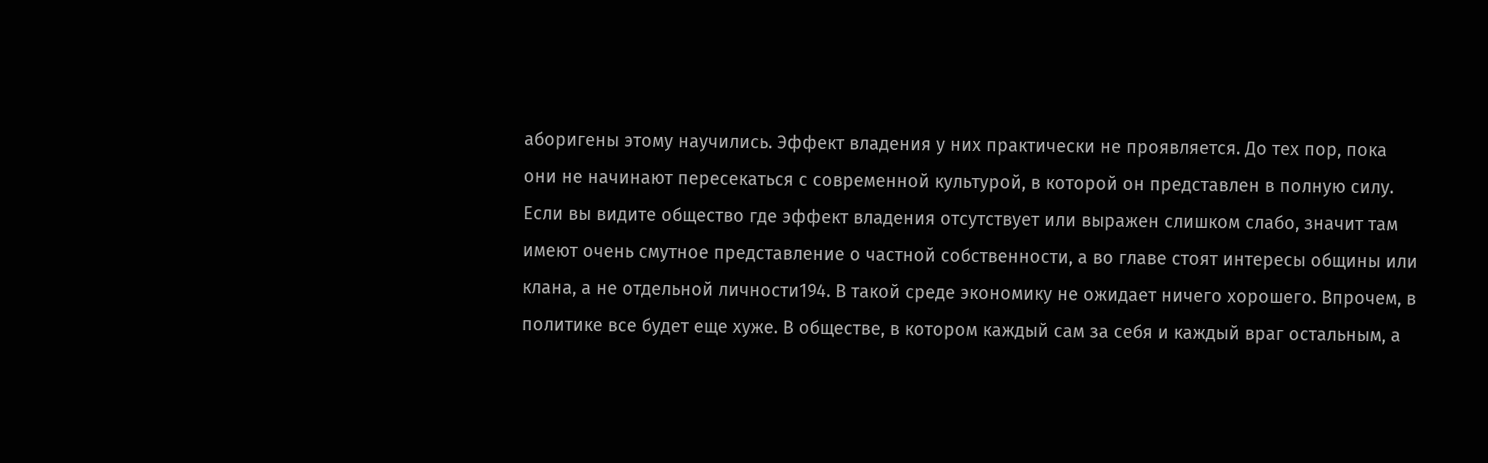аборигены этому научились. Эффект владения у них практически не проявляется. До тех пор, пока они не начинают пересекаться с современной культурой, в которой он представлен в полную силу. Если вы видите общество где эффект владения отсутствует или выражен слишком слабо, значит там имеют очень смутное представление о частной собственности, а во главе стоят интересы общины или клана, а не отдельной личности194. В такой среде экономику не ожидает ничего хорошего. Впрочем, в политике все будет еще хуже. В обществе, в котором каждый сам за себя и каждый враг остальным, а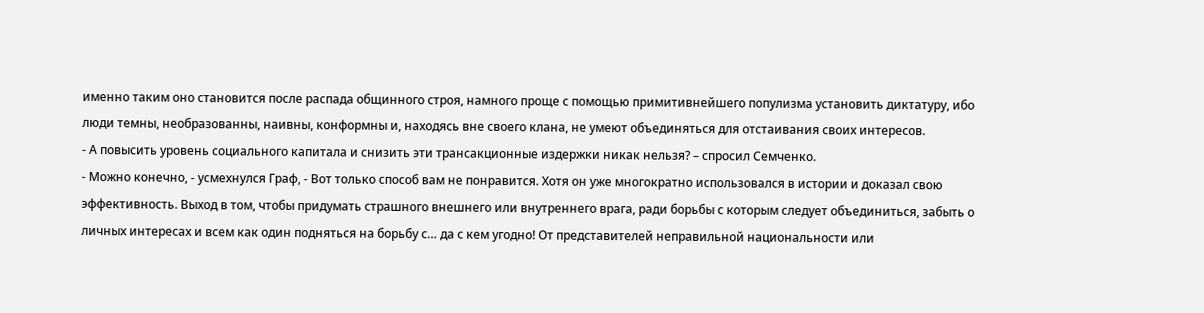именно таким оно становится после распада общинного строя, намного проще с помощью примитивнейшего популизма установить диктатуру, ибо люди темны, необразованны, наивны, конформны и, находясь вне своего клана, не умеют объединяться для отстаивания своих интересов.
- А повысить уровень социального капитала и снизить эти трансакционные издержки никак нельзя? – спросил Семченко.
- Можно конечно, - усмехнулся Граф, - Вот только способ вам не понравится. Хотя он уже многократно использовался в истории и доказал свою эффективность. Выход в том, чтобы придумать страшного внешнего или внутреннего врага, ради борьбы с которым следует объединиться, забыть о личных интересах и всем как один подняться на борьбу с… да с кем угодно! От представителей неправильной национальности или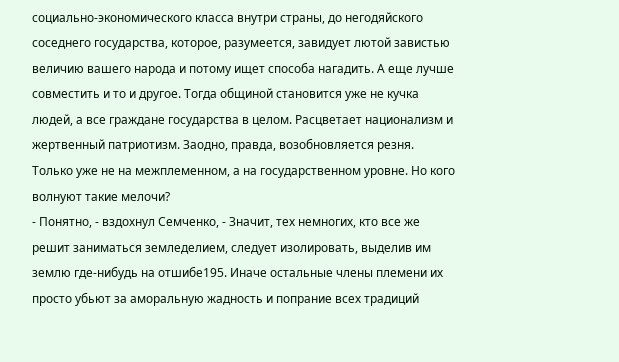социально-экономического класса внутри страны, до негодяйского соседнего государства, которое, разумеется, завидует лютой завистью величию вашего народа и потому ищет способа нагадить. А еще лучше совместить и то и другое. Тогда общиной становится уже не кучка людей, а все граждане государства в целом. Расцветает национализм и жертвенный патриотизм. Заодно, правда, возобновляется резня. Только уже не на межплеменном, а на государственном уровне. Но кого волнуют такие мелочи?
- Понятно, - вздохнул Семченко, - Значит, тех немногих, кто все же решит заниматься земледелием, следует изолировать, выделив им землю где-нибудь на отшибе195. Иначе остальные члены племени их просто убьют за аморальную жадность и попрание всех традиций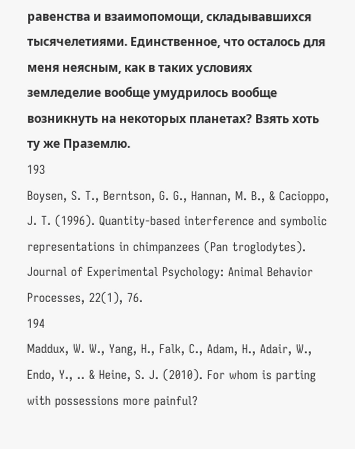равенства и взаимопомощи, складывавшихся тысячелетиями. Единственное, что осталось для меня неясным, как в таких условиях земледелие вообще умудрилось вообще возникнуть на некоторых планетах? Взять хоть ту же Праземлю.
193
Boysen, S. T., Berntson, G. G., Hannan, M. B., & Cacioppo, J. T. (1996). Quantity-based interference and symbolic representations in chimpanzees (Pan troglodytes). Journal of Experimental Psychology: Animal Behavior Processes, 22(1), 76.
194
Maddux, W. W., Yang, H., Falk, C., Adam, H., Adair, W., Endo, Y., .. & Heine, S. J. (2010). For whom is parting with possessions more painful?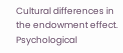Cultural differences in the endowment effect. Psychological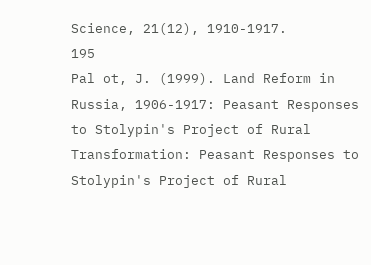Science, 21(12), 1910-1917.
195
Pal ot, J. (1999). Land Reform in Russia, 1906-1917: Peasant Responses to Stolypin's Project of Rural Transformation: Peasant Responses to Stolypin's Project of Rural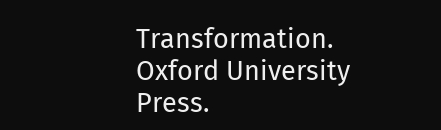Transformation. Oxford University Press.